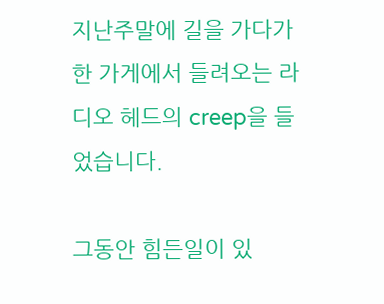지난주말에 길을 가다가 한 가게에서 들려오는 라디오 헤드의 creep을 들었습니다.

그동안 힘든일이 있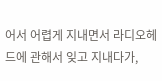어서 어렵게 지내면서 라디오헤드에 관해서 잊고 지내다가,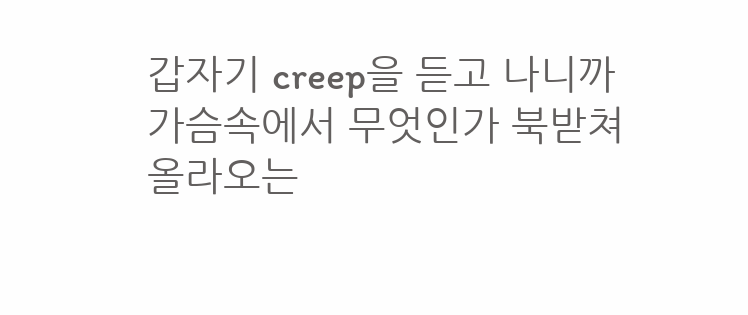갑자기 creep을 듣고 나니까 가슴속에서 무엇인가 북받쳐 올라오는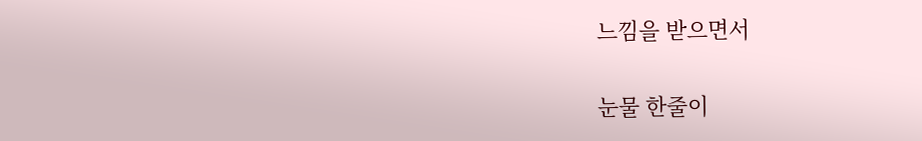느낌을 받으면서

눈물 한줄이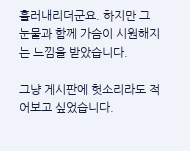흘러내리더군요. 하지만 그 눈물과 함께 가슴이 시원해지는 느낌을 받았습니다.

그냥 게시판에 헛소리라도 적어보고 싶었습니다.